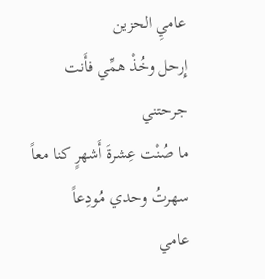عاميِ الحزين
إِرحل وخُذْ همِّي فأَنت
جرحتني
ما صُنْت عِشرةَ أَشهرٍ كنا معاً
سهرتُ وحدي مُودِعاً
عامي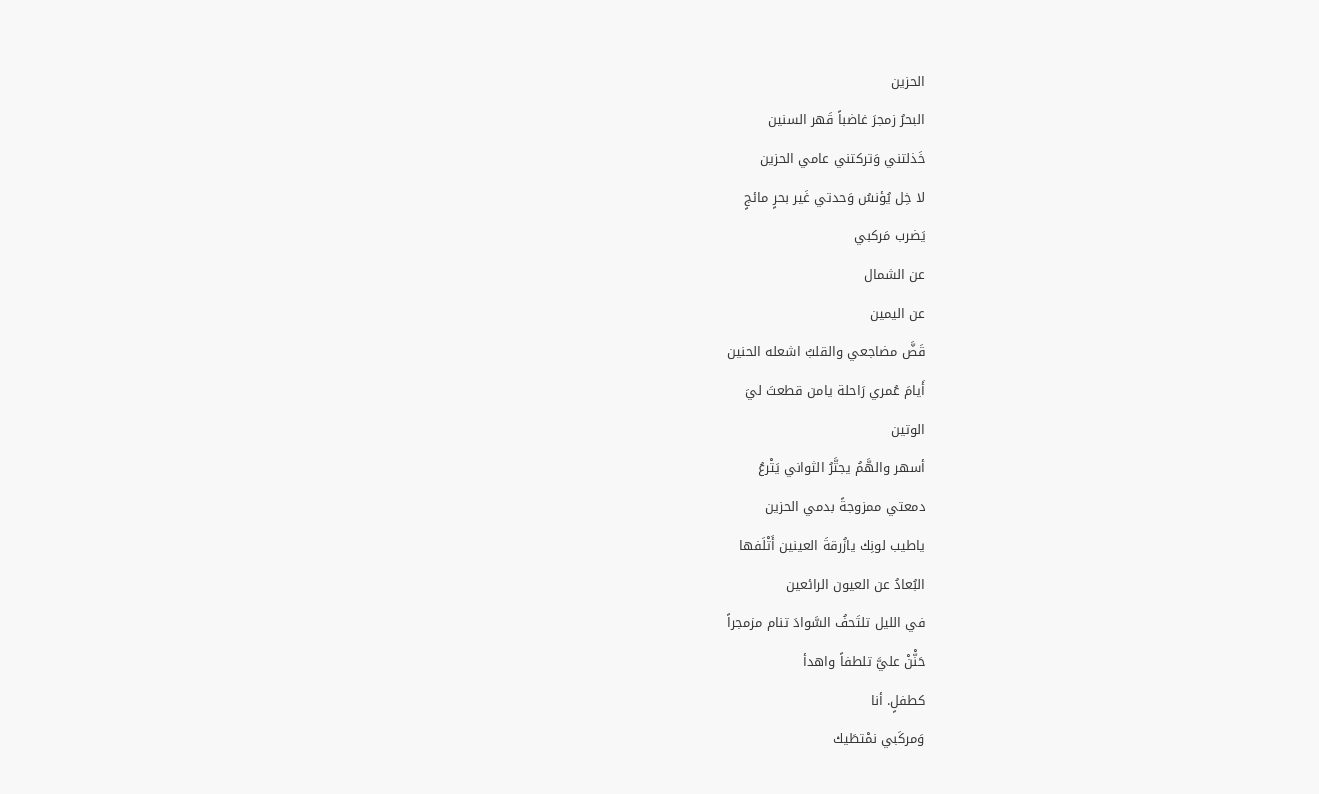الحزين
البحرُ زمجرَ غاضباً قَهر السنين
خَذلتني وَتركتني عامي الحزين
لا خِل يُؤنسُ وَحدتي غَير بحرٍ مائجٍ
يَضرب مَركبي
عن الشمال
عن اليمين
قَضَّ مضاجعي والقلبُ اشعله الحنين
أَيامَ عُمري رَاحلة يامن قطعتَ ليَ
الوتين
أسهر والهَّمُ يجتَّرُ الثواني يَتْرعُ
دمعتي ممزوجةً بدمي الحزين
ياطيب لونِك يازُرقةَ العينين أَتْلَفها
البُعادُ عن العيون الرائعين
في الليل تلتَحفُ السَّوادَ تنام مزمجراً
حَنّْنْ عليَّ تلطفاً واهدأ
كطفلٍ. أنا
وَمركَبي نمْتطَيك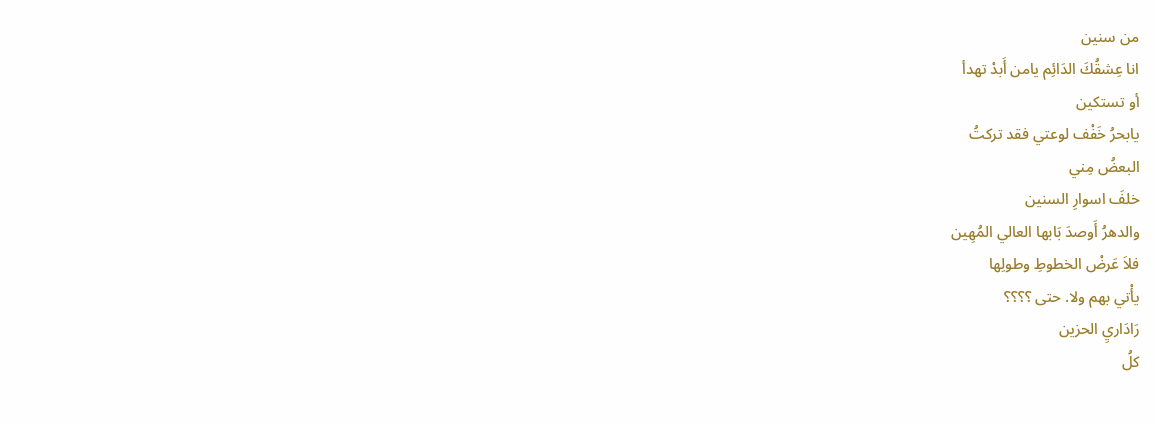من سنين
انا عِشقُكَ الدَائِم يامن أَبدْ تهدأ
أو تستكين
يابحرُ خَفْف لوعتي فقد تركتُ
البعضُ مِني
خلفَ اسوارِ السنين
والدهرُ أَوصدَ بَابها العالي المُهِين
فلاَ عَرضْ الخطوطِ وطولِها
يأْتي بهم ولا. حتى ؟؟؟؟
رَادَاريِ الحزين
كلُ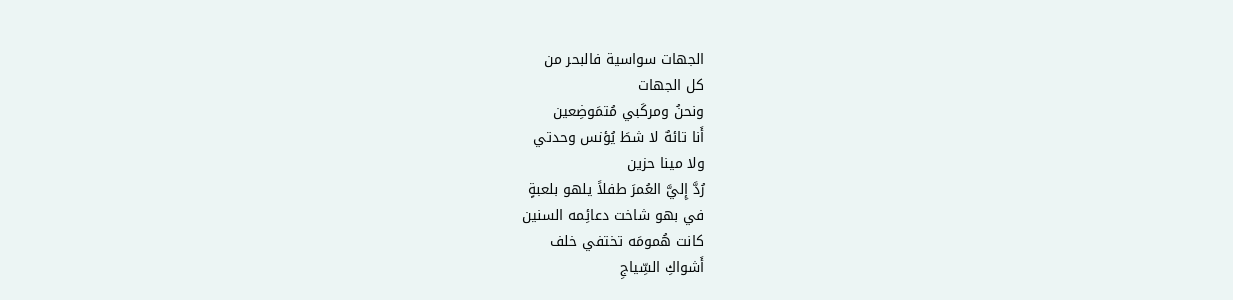الجهات سواسية فالبحر من
كل الجهات
ونحنُ ومركَبي مُتمَوضِعين
أَنا تائهٌ لا شطَ يُؤنس وحدتي
ولا مينا حزين
رُدَّ إِليَّ العُمرَ طفلاً يلهو بلعبةٍ
في بهو شاخت دعائِمه السنين
كانت هُمومَه تختفي خلف
أَشواكِ السِّياجِ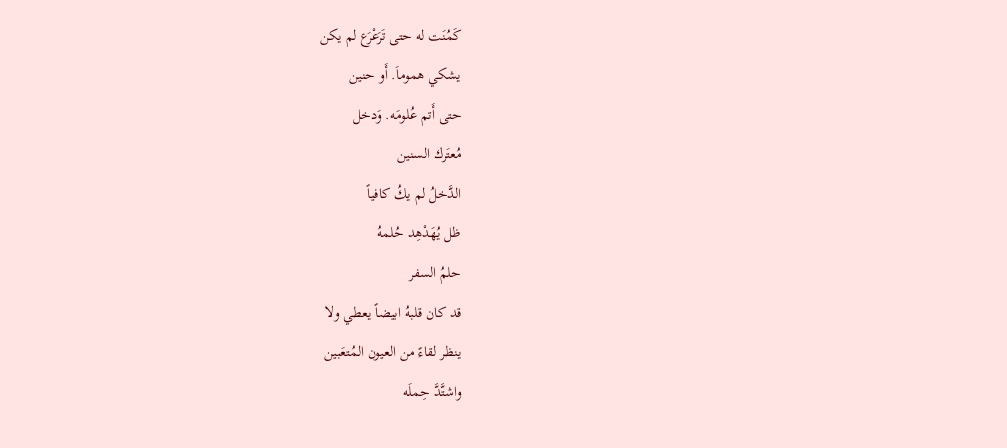كَمُنَت له حتى تَرَعْرَع لم يكن
يشكي هموماَ. أَو حنين
حتى أَتم عُلومَه. وَدخل
مُعتَرك السنين
الدَّخلُ لم يكُ كافياً
ظل يُهَدْهِد حُلمهُ
حلمُ السفر
قد كان قلبهُ ابيضاً يعطي ولا
ينظر لقاءً من العيون المُتعَبين
واشتَّدَّ حِملَه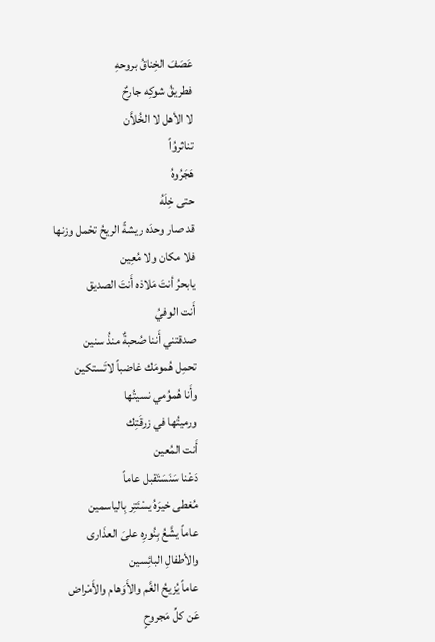عَصَفَ الخِناقُ بروحهِ
فطريقُ شوكِه جارحٌ
لا الأهل لا الخُلاَّن
تناثروُاً
هَجَرُوهُ
حتى خِلَهُ
قد صار وحدَه ريشةً الريحُ تحْمل وزنها
فلا مكان ولا مُعِين
يابحرُ أنتَ مَلاذه أَنتَ الصديق
أَنت الوفيُ
صدقتني أَننا صُحبةٌ منذُ سنين
تحمِل هُمومَك غاضباً لاتَستكين
وأَنا هُموُمي نسيتُها
ورميتُها في زرقَتِك
أَنت المُعين
دَعْنا سَنَسَتَقبل عاماً
مُغطى خيرَهُ يسْتَتِر بِالياسمين
عاماً يشَّعُ بِنُورِه علىَ العذَارى
والأطفالِ البائِسين
عاماً يُزيحُ الغَّم والأَوَهام والأَمْراض
عَن كلِّ مَجروحٍ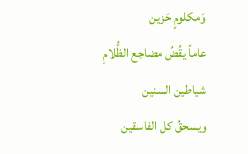وَمكلومٍ حَزين
عاماً يقُضُ مضاجع الظُّلامِ
شياطين السنين
ويسحقُ كل الفاسقين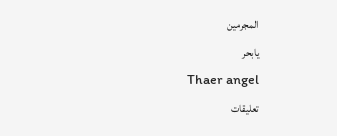المجرمين
يابحر
Thaer angel
تعليقات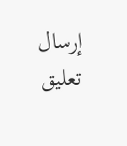إرسال تعليق